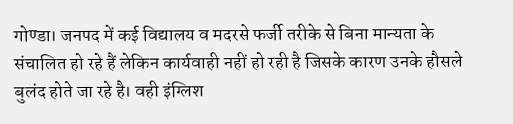गोण्डा। जनपद में कई विद्यालय व मदरसे फर्जी तरीके से बिना मान्यता के संचालित हो रहे हैं लेकिन कार्यवाही नहीं हो रही है जिसके कारण उनके हौसले बुलंद होते जा रहे है। वही इंग्लिश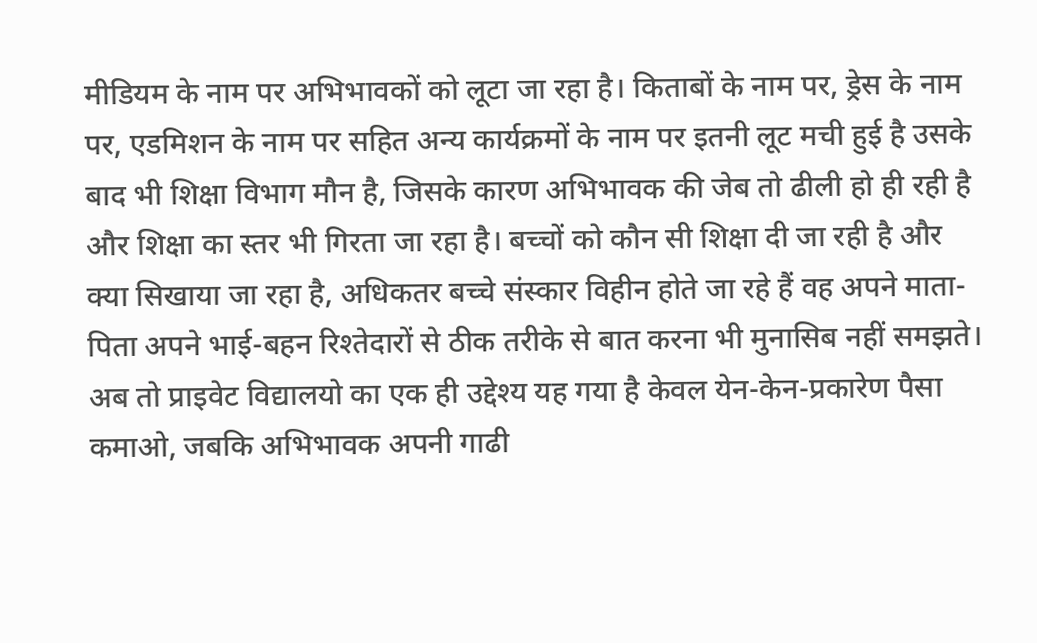मीडियम के नाम पर अभिभावकों को लूटा जा रहा है। किताबों के नाम पर, ड्रेस के नाम पर, एडमिशन के नाम पर सहित अन्य कार्यक्रमों के नाम पर इतनी लूट मची हुई है उसके बाद भी शिक्षा विभाग मौन है, जिसके कारण अभिभावक की जेब तो ढीली हो ही रही है और शिक्षा का स्तर भी गिरता जा रहा है। बच्चों को कौन सी शिक्षा दी जा रही है और क्या सिखाया जा रहा है, अधिकतर बच्चे संस्कार विहीन होते जा रहे हैं वह अपने माता-पिता अपने भाई-बहन रिश्तेदारों से ठीक तरीके से बात करना भी मुनासिब नहीं समझते। अब तो प्राइवेट विद्यालयो का एक ही उद्देश्य यह गया है केवल येन-केन-प्रकारेण पैसा कमाओ, जबकि अभिभावक अपनी गाढी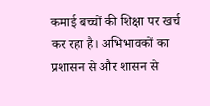कमाई बच्चों की शिक्षा पर खर्च कर रहा है। अभिभावकों का प्रशासन से और शासन से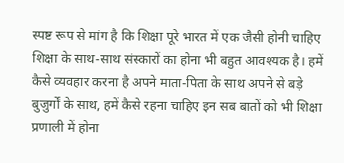स्पष्ट रूप से मांग है कि शिक्षा पूरे भारत में एक जैसी होनी चाहिए शिक्षा के साथ-साथ संस्कारों का होना भी बहुत आवश्यक है। हमें कैसे व्यवहार करना है अपने माता-पिता के साथ अपने से बड़े बुजुर्गों के साथ, हमें कैसे रहना चाहिए इन सब बातों को भी शिक्षा प्रणाली में होना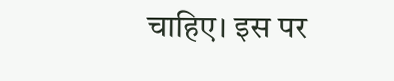चाहिए। इस पर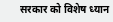सरकार को विशेष ध्यान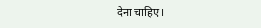देना चाहिए।